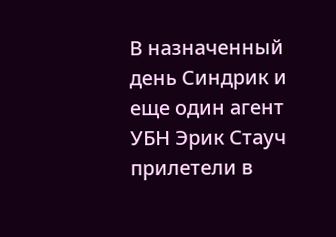В назначенный день Синдрик и еще один агент УБН Эрик Стауч прилетели в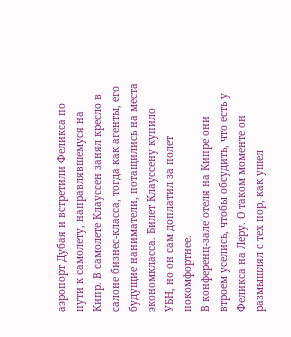аэропорт Дубая и встретили Феликса по пути к самолету, направлявшемуся на Кипр. В самолете Клауссен занял кресло в салоне бизнес-класса, тогда как агенты, его будущие наниматели, потащились на места экономкласса. Билет Клауссену купило УБН, но он сам доплатил за полет покомфортнее.
В конференц-зале отеля на Кипре они втроем уселись, чтобы обсудить, что есть у Феликса на Леру. О таком моменте он размышлял с тех пор, как ушел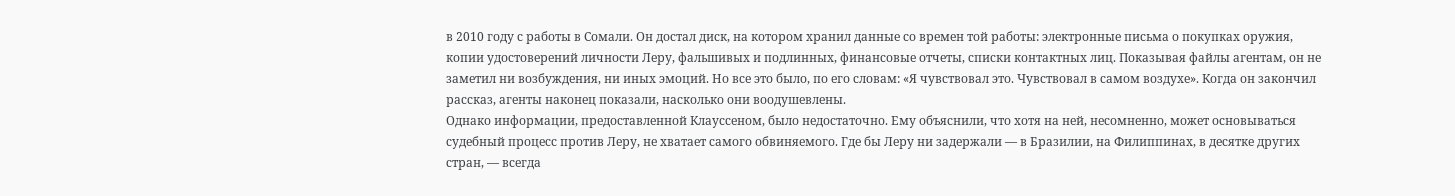в 2010 году с работы в Сомали. Он достал диск, на котором хранил данные со времен той работы: электронные письма о покупках оружия, копии удостоверений личности Леру, фальшивых и подлинных, финансовые отчеты, списки контактных лиц. Показывая файлы агентам, он не заметил ни возбуждения, ни иных эмоций. Но все это было, по его словам: «Я чувствовал это. Чувствовал в самом воздухе». Когда он закончил рассказ, агенты наконец показали, насколько они воодушевлены.
Однако информации, предоставленной Клауссеном, было недостаточно. Ему объяснили, что хотя на ней, несомненно, может основываться судебный процесс против Леру, не хватает самого обвиняемого. Где бы Леру ни задержали — в Бразилии, на Филиппинах, в десятке других стран, — всегда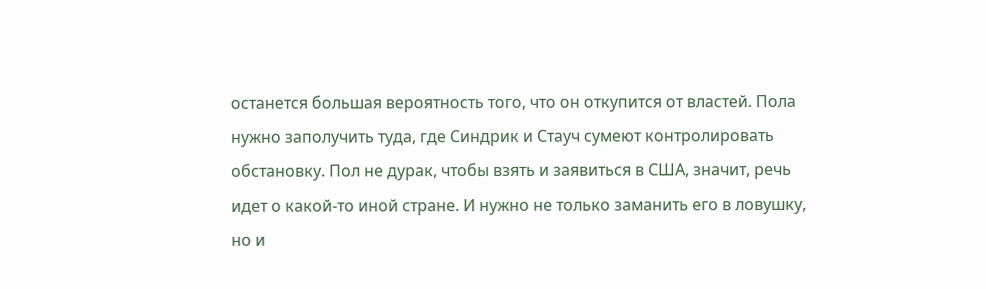останется большая вероятность того, что он откупится от властей. Пола нужно заполучить туда, где Синдрик и Стауч сумеют контролировать обстановку. Пол не дурак, чтобы взять и заявиться в США, значит, речь идет о какой-то иной стране. И нужно не только заманить его в ловушку, но и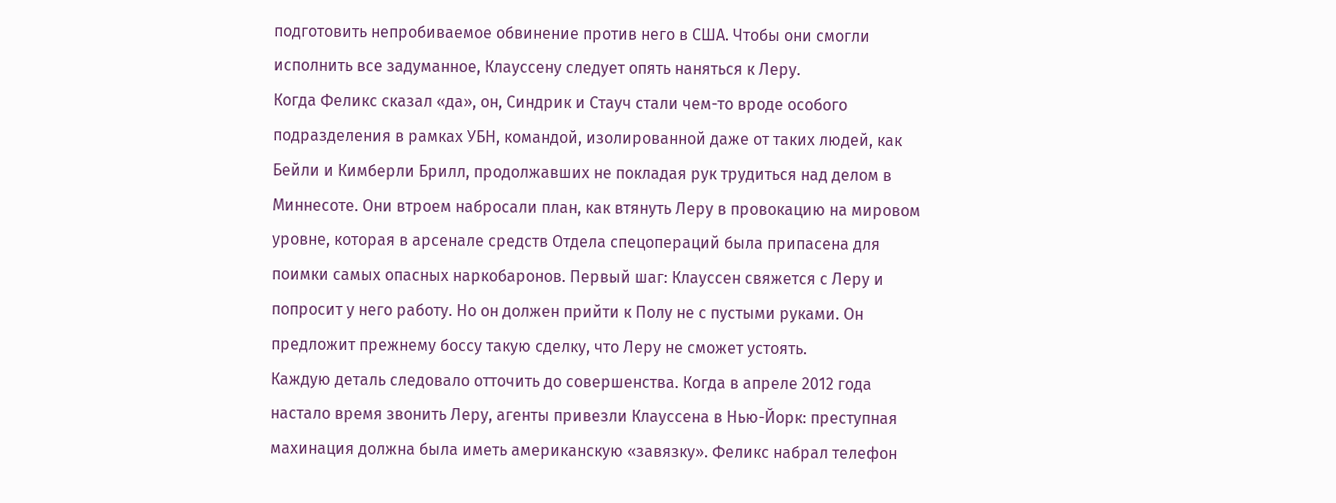подготовить непробиваемое обвинение против него в США. Чтобы они смогли исполнить все задуманное, Клауссену следует опять наняться к Леру.
Когда Феликс сказал «да», он, Синдрик и Стауч стали чем-то вроде особого подразделения в рамках УБН, командой, изолированной даже от таких людей, как Бейли и Кимберли Брилл, продолжавших не покладая рук трудиться над делом в Миннесоте. Они втроем набросали план, как втянуть Леру в провокацию на мировом уровне, которая в арсенале средств Отдела спецопераций была припасена для поимки самых опасных наркобаронов. Первый шаг: Клауссен свяжется с Леру и попросит у него работу. Но он должен прийти к Полу не с пустыми руками. Он предложит прежнему боссу такую сделку, что Леру не сможет устоять.
Каждую деталь следовало отточить до совершенства. Когда в апреле 2012 года настало время звонить Леру, агенты привезли Клауссена в Нью-Йорк: преступная махинация должна была иметь американскую «завязку». Феликс набрал телефон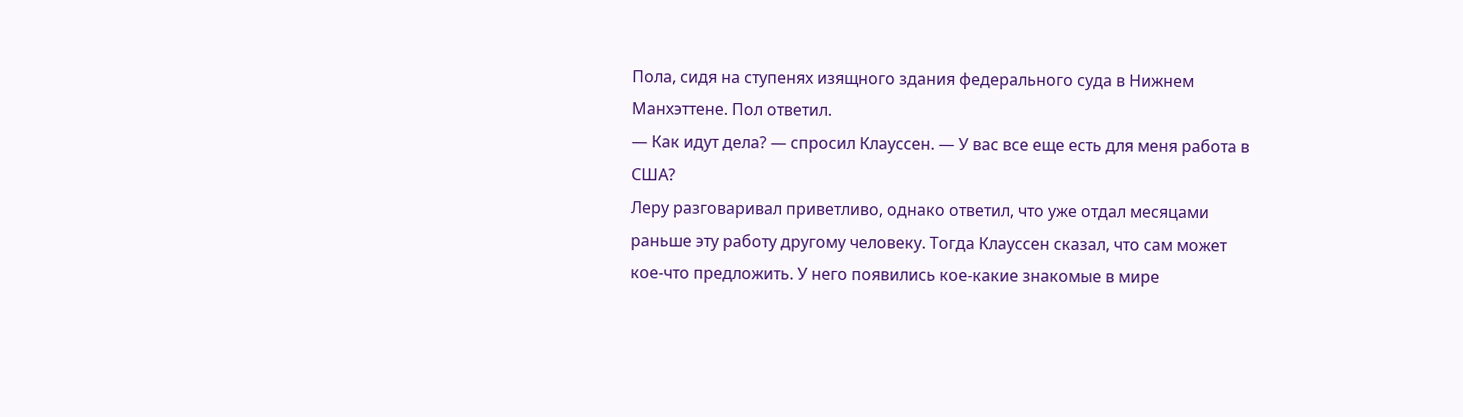Пола, сидя на ступенях изящного здания федерального суда в Нижнем Манхэттене. Пол ответил.
— Как идут дела? — спросил Клауссен. — У вас все еще есть для меня работа в США?
Леру разговаривал приветливо, однако ответил, что уже отдал месяцами раньше эту работу другому человеку. Тогда Клауссен сказал, что сам может кое-что предложить. У него появились кое-какие знакомые в мире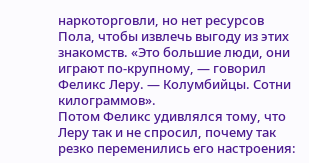наркоторговли, но нет ресурсов Пола, чтобы извлечь выгоду из этих знакомств. «Это большие люди, они играют по-крупному, — говорил Феликс Леру. — Колумбийцы. Сотни килограммов».
Потом Феликс удивлялся тому, что Леру так и не спросил, почему так резко переменились его настроения: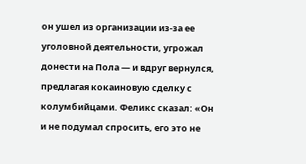он ушел из организации из-за ее уголовной деятельности, угрожал донести на Пола — и вдруг вернулся, предлагая кокаиновую сделку с колумбийцами. Феликс сказал: «Он и не подумал спросить, его это не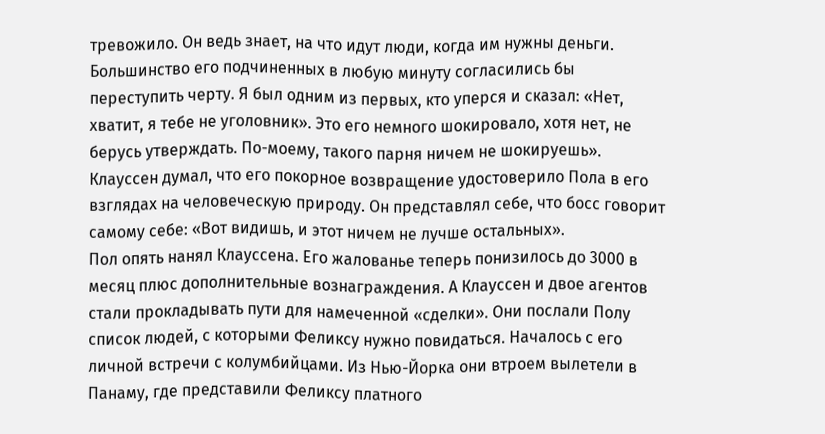тревожило. Он ведь знает, на что идут люди, когда им нужны деньги. Большинство его подчиненных в любую минуту согласились бы переступить черту. Я был одним из первых, кто уперся и сказал: «Нет, хватит, я тебе не уголовник». Это его немного шокировало, хотя нет, не берусь утверждать. По-моему, такого парня ничем не шокируешь». Клауссен думал, что его покорное возвращение удостоверило Пола в его взглядах на человеческую природу. Он представлял себе, что босс говорит самому себе: «Вот видишь, и этот ничем не лучше остальных».
Пол опять нанял Клауссена. Его жалованье теперь понизилось до 3000 в месяц плюс дополнительные вознаграждения. А Клауссен и двое агентов стали прокладывать пути для намеченной «сделки». Они послали Полу список людей, с которыми Феликсу нужно повидаться. Началось с его личной встречи с колумбийцами. Из Нью-Йорка они втроем вылетели в Панаму, где представили Феликсу платного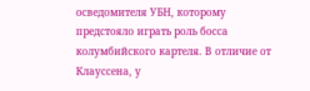осведомителя УБН, которому предстояло играть роль босса колумбийского картеля. В отличие от Клауссена, у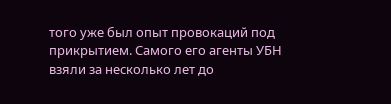того уже был опыт провокаций под прикрытием. Самого его агенты УБН взяли за несколько лет до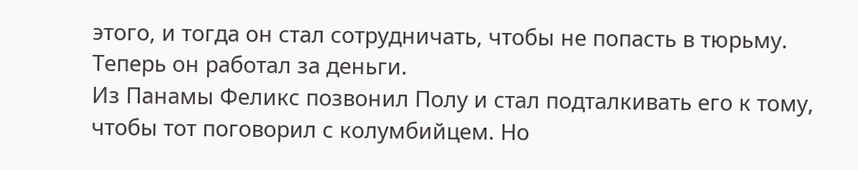этого, и тогда он стал сотрудничать, чтобы не попасть в тюрьму. Теперь он работал за деньги.
Из Панамы Феликс позвонил Полу и стал подталкивать его к тому, чтобы тот поговорил с колумбийцем. Но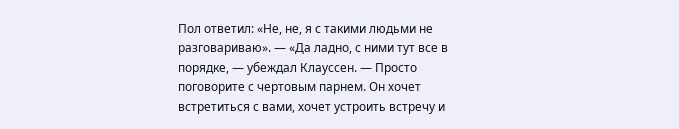Пол ответил: «Не, не, я с такими людьми не разговариваю». — «Да ладно, с ними тут все в порядке, — убеждал Клауссен. — Просто поговорите с чертовым парнем. Он хочет встретиться с вами, хочет устроить встречу и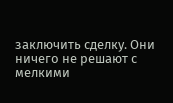заключить сделку. Они ничего не решают с мелкими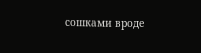сошками вроде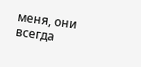меня, они всегда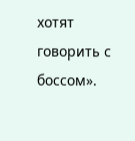хотят говорить с боссом».